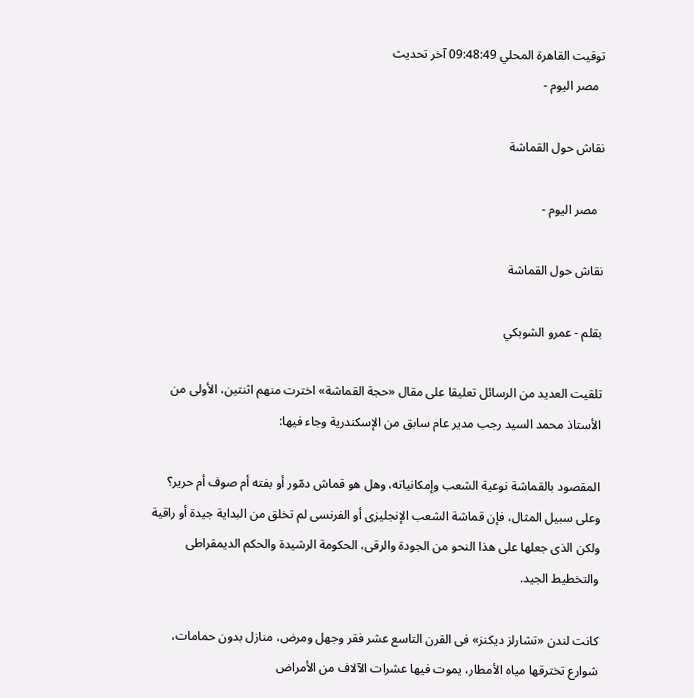توقيت القاهرة المحلي 09:48:49 آخر تحديث
  مصر اليوم -

نقاش حول القماشة

  مصر اليوم -

نقاش حول القماشة

بقلم - عمرو الشوبكي

تلقيت العديد من الرسائل تعليقا على مقال «حجة القماشة» اخترت منهم اثنتين، الأولى من الأستاذ محمد السيد رجب مدير عام سابق من الإسكندرية وجاء فيها:

المقصود بالقماشة نوعية الشعب وإمكانياته، وهل هو قماش دمّور أو بفته أم صوف أم حرير؟ وعلى سبيل المثال، فإن قماشة الشعب الإنجليزى أو الفرنسى لم تخلق من البداية جيدة أو راقية ولكن الذى جعلها على هذا النحو من الجودة والرقى، الحكومة الرشيدة والحكم الديمقراطى والتخطيط الجيد.

كانت لندن «تشارلز ديكنز» فى القرن التاسع عشر فقر وجهل ومرض، منازل بدون حمامات، شوارع تخترقها مياه الأمطار، يموت فيها عشرات الآلاف من الأمراض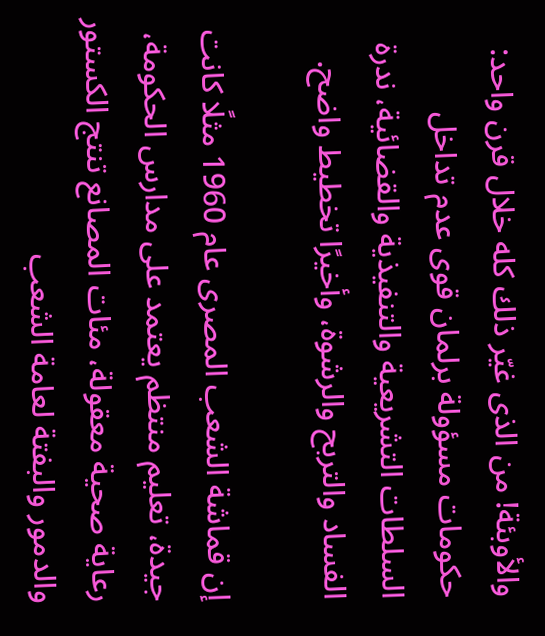والأوبئة! من الذى غيّر ذلك كله خلال قرن واحد: حكومات مسؤولة برلمان قوى عدم تداخل السلطات التشريعية والتنفيذية والقضائية، ندرة الفساد والتربح والرشوة، وأخيرًا تخطيط واضح.

إن قماشة الشعب المصرى عام 1960 مثلًا كانت جيدة، تعليم منتظم يعتمد على مدارس الحكومة، رعاية صحية معقولة، مئات المصانع تنتج الكستور والدمور والبفتة لعامة الشعب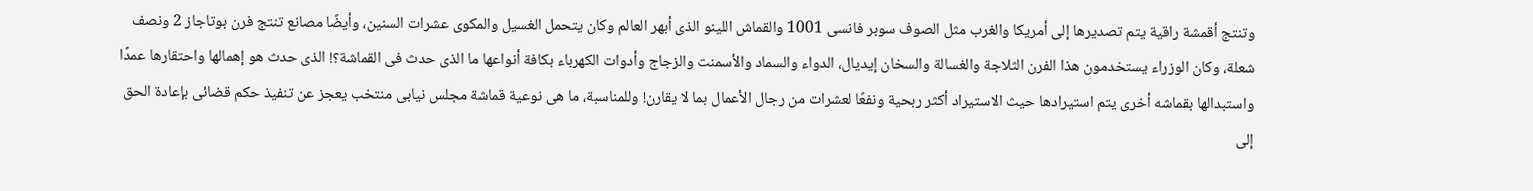وتنتج أقمشة راقية يتم تصديرها إلى أمريكا والغرب مثل الصوف سوبر فانسى 1001 والقماش اللينو الذى أبهر العالم وكان يتحمل الغسيل والمكوى عشرات السنين، وأيضًا مصانع تنتج فرن بوتاجاز 2 ونصف شعلة، وكان الوزراء يستخدمون هذا الفرن الثلاجة والغسالة والسخان إيديال، الدواء والسماد والأسمنت والزجاج وأدوات الكهرباء بكافة أنواعها ما الذى حدث فى القماشة؟! الذى حدث هو إهمالها واحتقارها عمدًا واستبدالها بقماشه أخرى يتم استيرادها حيث الاستيراد أكثر ربحية ونفعًا لعشرات من رجال الأعمال بما لا يقارن! وللمناسبة، ما هى نوعية قماشة مجلس نيابى منتخب يعجز عن تنفيذ حكم قضائى بإعادة الحق إلى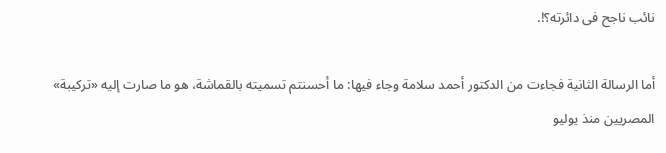نائب ناجح فى دائرته؟!.

أما الرسالة الثانية فجاءت من الدكتور أحمد سلامة وجاء فيها: ما أحسنتم تسميته بالقماشة، هو ما صارت إليه «تركيبة» المصريين منذ يوليو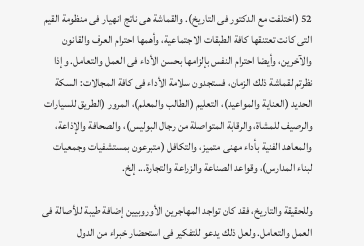52 (اختلفت مع الدكتور فى التاريخ). والقماشة هى ناتج انهيار فى منظومة القيم التى كانت تعتنقها كافة الطبقات الاجتماعية، وأهمها احترام العرف والقانون والآخرين، وأيضا احترام النفس بإلزامها بحسن الأداء فى العمل والتعامل. وإذا نظرتم لقماشة ذلك الزمان، فستجدون سلامة الأداء فى كافة المجالات: السكة الحديد (العناية والمواعيد)، التعليم (الطالب والمعلم)، المرور (الطريق للسيارات والرصيف للمشاة، والرقابة المتواصلة من رجال البوليس)، والصحافة والإذاعة، والمعاهد الفنية بأداء مهنى متميز، والتكافل (متبرعون بمستشفيات وجمعيات لبناء المدارس)، وقواعد الصناعة والزراعة والتجارة... إلخ.

وللحقيقة والتاريخ، فقد كان تواجد المهاجرين الأوروبيين إضافة طيبة للأصالة فى العمل والتعامل. ولعل ذلك يدعو للتفكير فى استحضار خبراء من الدول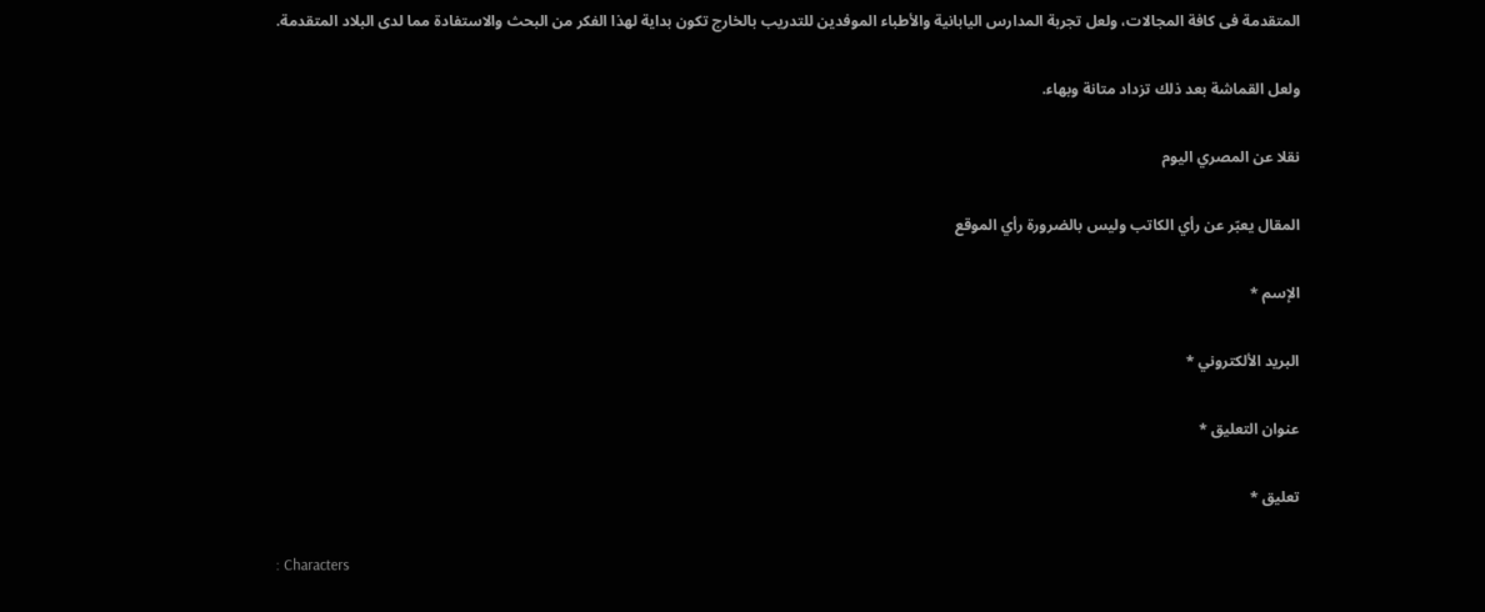المتقدمة فى كافة المجالات، ولعل تجربة المدارس اليابانية والأطباء الموفدين للتدريب بالخارج تكون بداية لهذا الفكر من البحث والاستفادة مما لدى البلاد المتقدمة.

ولعل القماشة بعد ذلك تزداد متانة وبهاء.

نقلا عن المصري اليوم

المقال يعبّر عن رأي الكاتب وليس بالضرورة رأي الموقع

الإسم *

البريد الألكتروني *

عنوان التعليق *

تعليق *

: Characters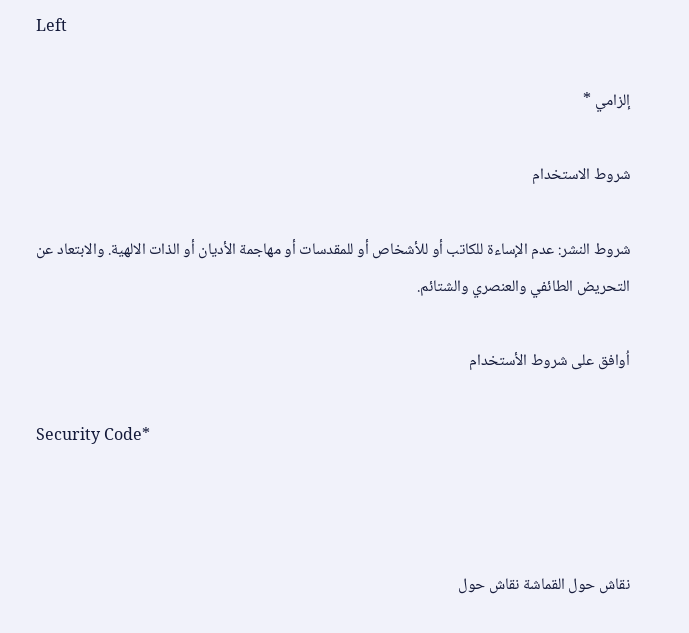Left

إلزامي *

شروط الاستخدام

شروط النشر: عدم الإساءة للكاتب أو للأشخاص أو للمقدسات أو مهاجمة الأديان أو الذات الالهية. والابتعاد عن التحريض الطائفي والعنصري والشتائم.

اُوافق على شروط الأستخدام

Security Code*



نقاش حول القماشة نقاش حول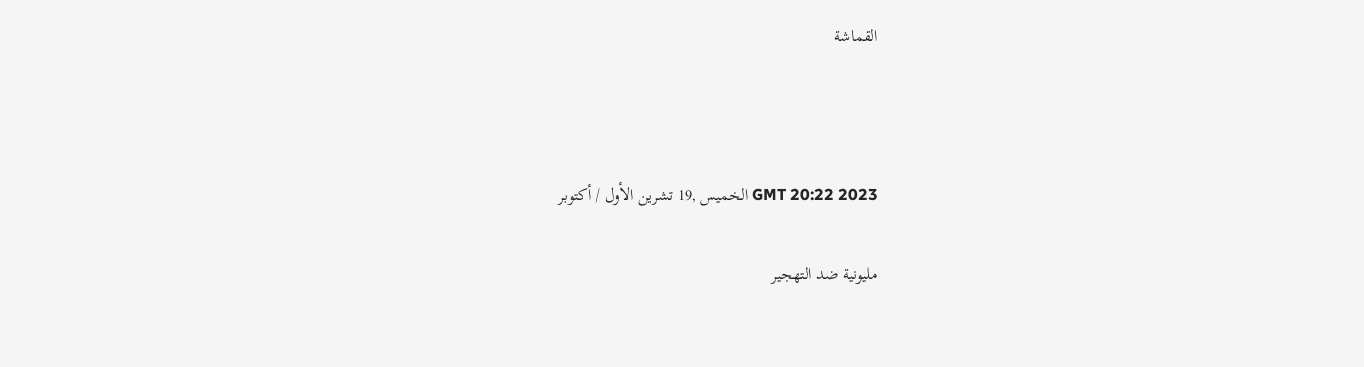القماشة



GMT 20:22 2023 الخميس ,19 تشرين الأول / أكتوبر

مليونية ضد التهجير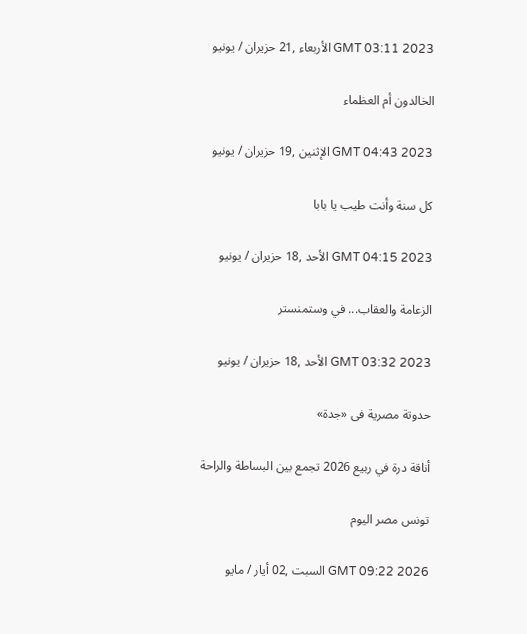GMT 03:11 2023 الأربعاء ,21 حزيران / يونيو

الخالدون أم العظماء

GMT 04:43 2023 الإثنين ,19 حزيران / يونيو

كل سنة وأنت طيب يا بابا

GMT 04:15 2023 الأحد ,18 حزيران / يونيو

الزعامة والعقاب... في وستمنستر

GMT 03:32 2023 الأحد ,18 حزيران / يونيو

حدوتة مصرية فى «جدة»

أناقة درة في ربيع 2026 تجمع بين البساطة والراحة

تونس مصر اليوم

GMT 09:22 2026 السبت ,02 أيار / مايو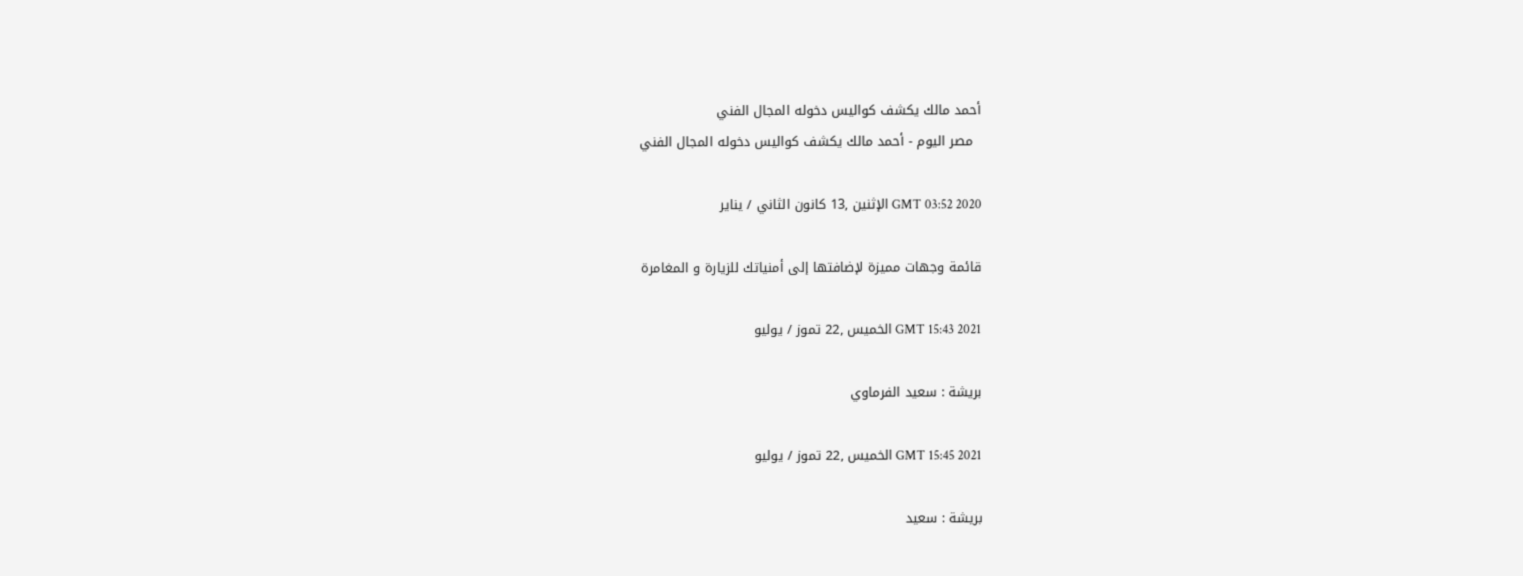أحمد مالك يكشف كواليس دخوله المجال الفني
  مصر اليوم - أحمد مالك يكشف كواليس دخوله المجال الفني

GMT 03:52 2020 الإثنين ,13 كانون الثاني / يناير

قائمة وجهات مميزة لإضافتها إلى أمنياتك للزيارة و المغامرة

GMT 15:43 2021 الخميس ,22 تموز / يوليو

بريشة : سعيد الفرماوي

GMT 15:45 2021 الخميس ,22 تموز / يوليو

بريشة : سعيد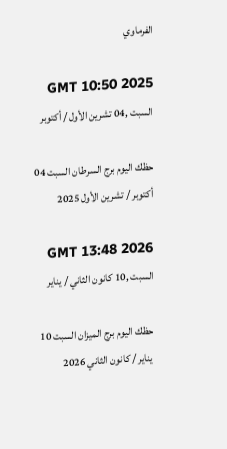الفرماوي

GMT 10:50 2025 السبت ,04 تشرين الأول / أكتوبر

حظك اليوم برج السرطان السبت 04 أكتوبر / تشرين الأول 2025

GMT 13:48 2026 السبت ,10 كانون الثاني / يناير

حظك اليوم برج الميزان السبت 10 يناير / كانون الثاني 2026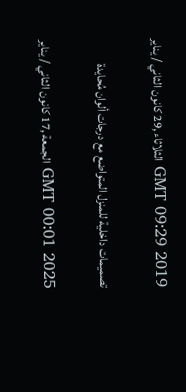GMT 09:29 2019 الثلاثاء ,29 كانون الثاني / يناير

تصميمات داخلية للمنزل المتواضع مع درجات ألوان مُحايدة

GMT 00:01 2025 الجمعة ,17 كانون الثاني / يناير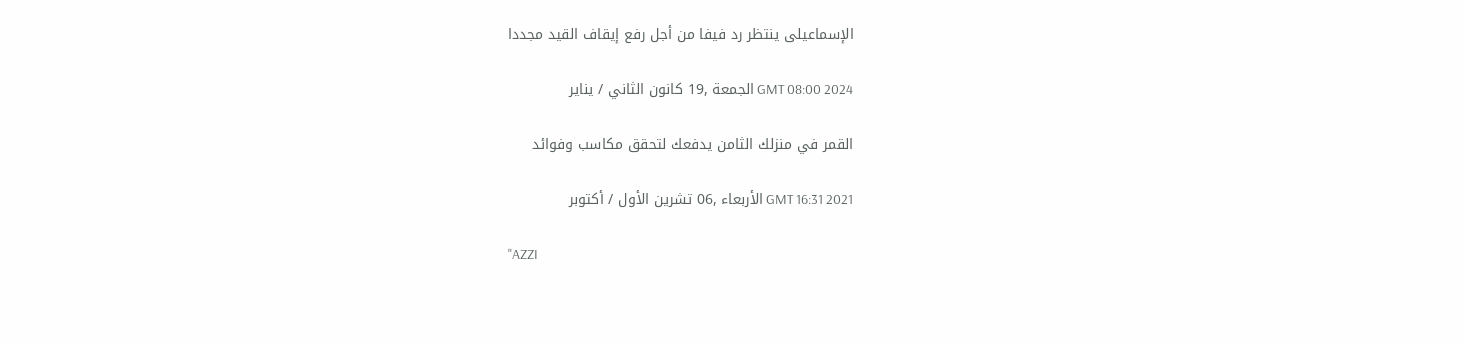الإسماعيلى ينتظر رد فيفا من أجل رفع إيقاف القيد مجددا

GMT 08:00 2024 الجمعة ,19 كانون الثاني / يناير

القمر في منزلك الثامن يدفعك لتحقق مكاسب وفوائد

GMT 16:31 2021 الأربعاء ,06 تشرين الأول / أكتوبر

"AZZI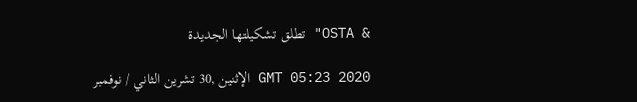& OSTA" تطلق تشكيلتها الجديدة

GMT 05:23 2020 الإثنين ,30 تشرين الثاني / نوفمبر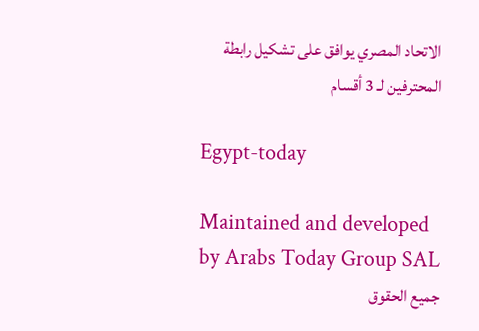الاتحاد المصري يوافق على تشكيل رابطة المحترفين لـ 3 أقسام

Egypt-today

Maintained and developed by Arabs Today Group SAL
جميع الحقوق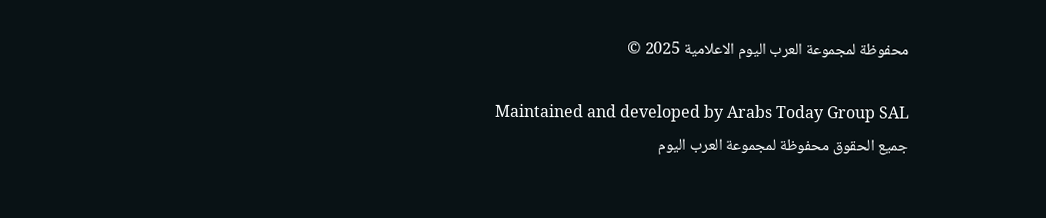محفوظة لمجموعة العرب اليوم الاعلامية 2025 ©

Maintained and developed by Arabs Today Group SAL
جميع الحقوق محفوظة لمجموعة العرب اليوم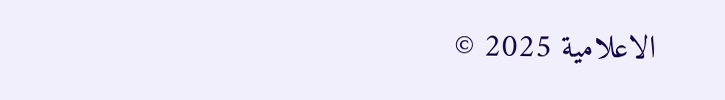الاعلامية 2025 ©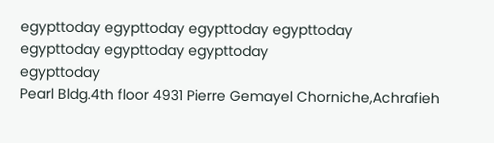egypttoday egypttoday egypttoday egypttoday
egypttoday egypttoday egypttoday
egypttoday
Pearl Bldg.4th floor 4931 Pierre Gemayel Chorniche,Achrafieh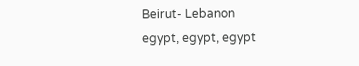Beirut- Lebanon
egypt, egypt, egypt